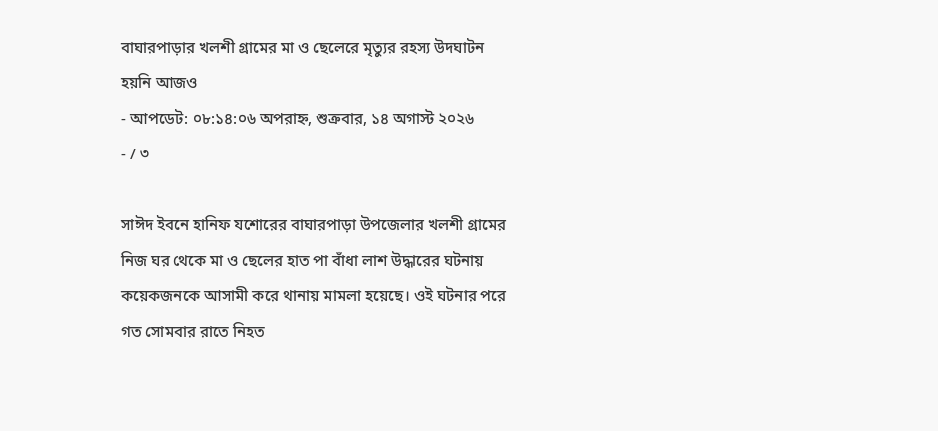বাঘারপাড়ার খলশী গ্রামের মা ও ছেলেরে মৃত্যুর রহস্য উদঘাটন হয়নি আজও
- আপডেট: ০৮:১৪:০৬ অপরাহ্ন, শুক্রবার, ১৪ অগাস্ট ২০২৬
- / ৩

সাঈদ ইবনে হানিফ যশোরের বাঘারপাড়া উপজেলার খলশী গ্রামের নিজ ঘর থেকে মা ও ছেলের হাত পা বাঁধা লাশ উদ্ধারের ঘটনায় কয়েকজনকে আসামী করে থানায় মামলা হয়েছে। ওই ঘটনার পরে গত সোমবার রাতে নিহত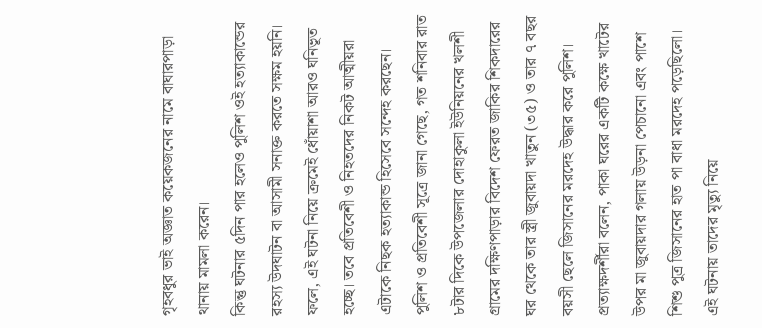গৃহবধুর ভাই অজ্ঞাত কয়েকজনের নামে বাঘারপাড়া থানায় মামলা করেন।
কিন্তু ঘটনার ৫দিন পার হলেও পুলিশ ওই হত্যাকান্ডের রহস্য উদঘাটন বা আসামী সনাক্ত করতে সক্ষম হয়নি। ফলে, এই ঘটনা নিয়ে ক্রমেই ধোঁয়াশা আরও ঘনিভূত হচ্ছে। তবে প্রতিবেশী ও নিহতদের নিকট আত্মীয়রা এটাকে নিছক হত্যাকান্ড হিসেবে সন্দেহ করছেন।
পুলিশ ও প্রতিবেশী সূত্রে জানা গেছে, গত শনিবার রাত ৮টার দিকে উপজেলার দোহাকুলা ইউনিয়নের খলশী গ্রামের দক্ষিণপাড়ার বিদেশ ফেরত জাকির শিকদারের ঘর থেকে তার স্ত্রী জুবায়দা খাতুন (৩৫) ও তার ৭ বছর বয়সী ছেলে জিসানের মরদেহ উদ্ধার করে পুলিশ। প্রত্যাক্ষদর্শীরা বলেন, পাকা ঘরের একটি কক্ষে খাটের উপর মা জুবায়দার গলায় উড়না পেচানো এবং পাশে শিশু পুত্র জিসানের হাত পা বাধা মরদেহ পড়েছিলো।
এই ঘটনায় তাদের মৃত্যু নিয়ে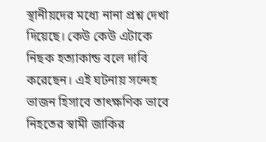স্থানীয়দের মধ্যে নানা প্রশ্ন দেখা দিয়েছে। কেউ কেউ এটাকে নিছক হত্যাকান্ড বলে দাবি করেছেন। এই ঘটনায় সন্দেহ ভাজন হিসাবে তাৎক্ষণিক ভাবে নিহতের স্বামী জাকির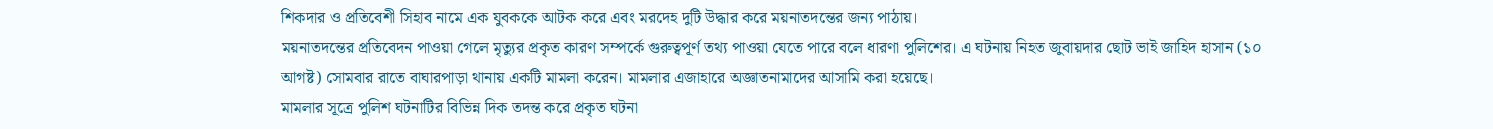শিকদার ও প্রতিবেশী সিহাব নামে এক যুবককে আটক করে এবং মরদেহ দুটি উদ্ধার করে ময়নাতদন্তের জন্য পাঠায়।
ময়নাতদন্তের প্রতিবেদন পাওয়া গেলে মৃত্যুর প্রকৃত কারণ সম্পর্কে গুরুত্বপূর্ণ তথ্য পাওয়া যেতে পারে বলে ধারণা পুলিশের। এ ঘটনায় নিহত জুবায়দার ছোট ভাই জাহিদ হাসান (১০ আগষ্ট) সোমবার রাতে বাঘারপাড়া থানায় একটি মামলা করেন। মামলার এজাহারে অজ্ঞাতনামাদের আসামি করা হয়েছে।
মামলার সূত্রে পুলিশ ঘটনাটির বিভিন্ন দিক তদন্ত করে প্রকৃত ঘটনা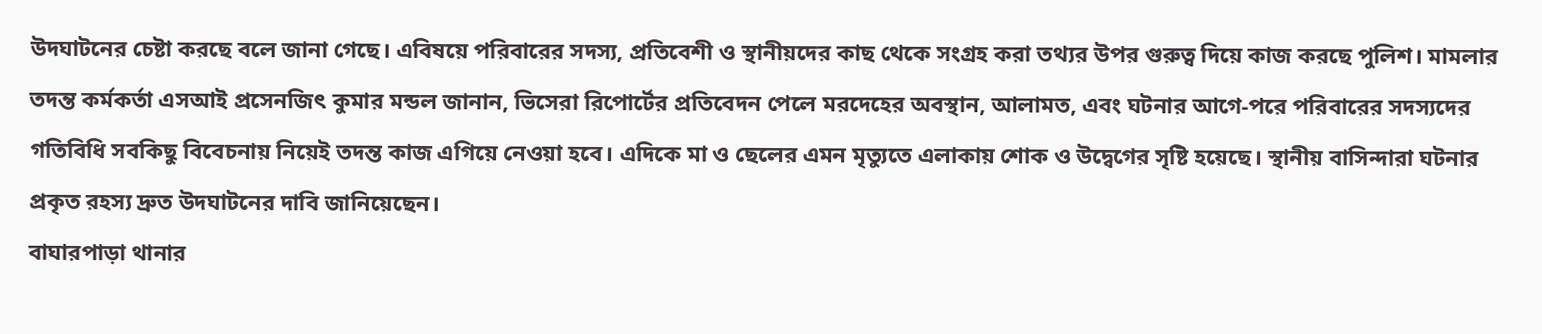উদঘাটনের চেষ্টা করছে বলে জানা গেছে। এবিষয়ে পরিবারের সদস্য, প্রতিবেশী ও স্থানীয়দের কাছ থেকে সংগ্রহ করা তথ্যর উপর গুরুত্ব দিয়ে কাজ করছে পুলিশ। মামলার তদন্ত কর্মকর্তা এসআই প্রসেনজিৎ কুমার মন্ডল জানান, ভিসেরা রিপোর্টের প্রতিবেদন পেলে মরদেহের অবস্থান, আলামত, এবং ঘটনার আগে-পরে পরিবারের সদস্যদের গতিবিধি সবকিছু বিবেচনায় নিয়েই তদন্ত কাজ এগিয়ে নেওয়া হবে। এদিকে মা ও ছেলের এমন মৃত্যুতে এলাকায় শোক ও উদ্বেগের সৃষ্টি হয়েছে। স্থানীয় বাসিন্দারা ঘটনার প্রকৃত রহস্য দ্রুত উদঘাটনের দাবি জানিয়েছেন।
বাঘারপাড়া থানার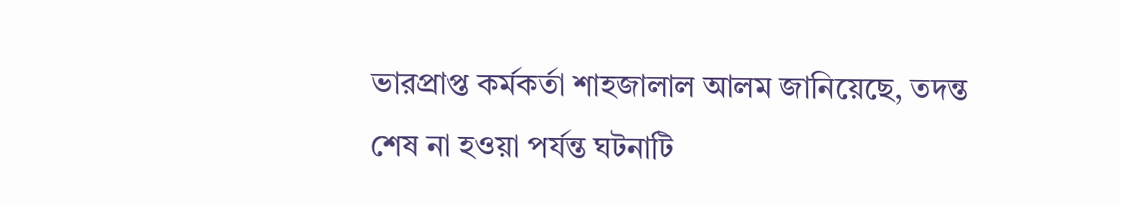ভারপ্রাপ্ত কর্মকর্তা শাহজালাল আলম জানিয়েছে, তদন্ত শেষ না হওয়া পর্যন্ত ঘটনাটি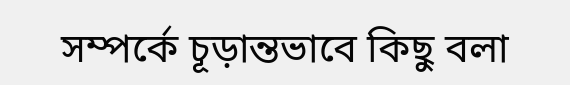সম্পর্কে চূড়ান্তভাবে কিছু বলা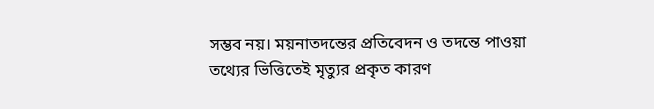সম্ভব নয়। ময়নাতদন্তের প্রতিবেদন ও তদন্তে পাওয়া তথ্যের ভিত্তিতেই মৃত্যুর প্রকৃত কারণ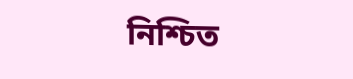নিশ্চিত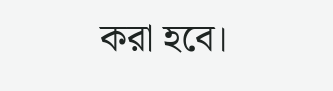করা হবে।